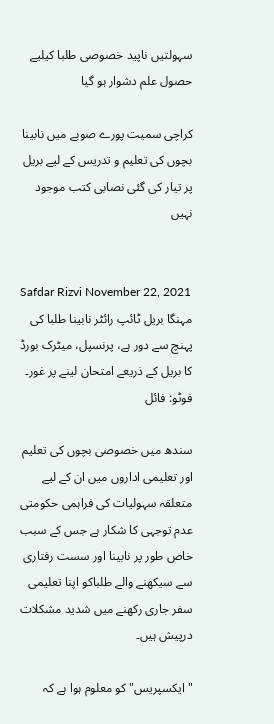سہولتیں ناپید خصوصی طلبا کیلیے حصول علم دشوار ہو گیا

کراچی سمیت پورے صوبے میں نابینا بچوں کی تعلیم و تدریس کے لیے بریل پر تیار کی گئی نصابی کتب موجود نہیں


Safdar Rizvi November 22, 2021
مہنگا بریل ٹائپ رائٹر نابینا طلبا کی پہنچ سے دور ہے، پرنسپل، میٹرک بورڈ کا بریل کے ذریعے امتحان لینے پر غور۔ فوٹو: فائل

سندھ میں خصوصی بچوں کی تعلیم اور تعلیمی اداروں میں ان کے لیے متعلقہ سہولیات کی فراہمی حکومتی عدم توجہی کا شکار ہے جس کے سبب خاص طور پر نابینا اور سست رفتاری سے سیکھنے والے طلباکو اپنا تعلیمی سفر جاری رکھنے میں شدید مشکلات درپیش ہیں۔

"ایکسپریس" کو معلوم ہوا ہے کہ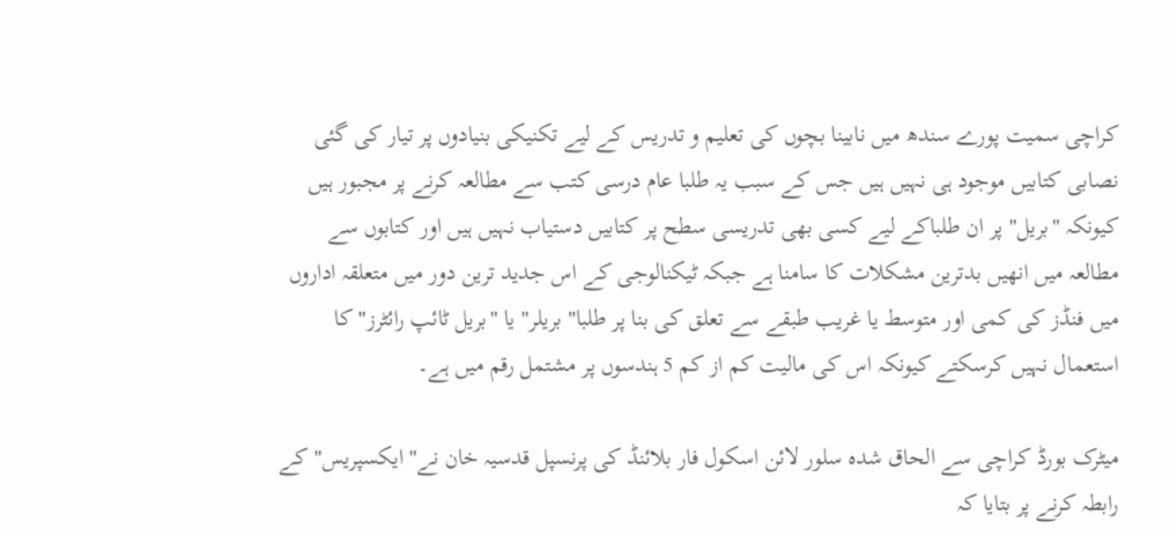کراچی سمیت پورے سندھ میں نابینا بچوں کی تعلیم و تدریس کے لیے تکنیکی بنیادوں پر تیار کی گئی نصابی کتابیں موجود ہی نہیں ہیں جس کے سبب یہ طلبا عام درسی کتب سے مطالعہ کرنے پر مجبور ہیں کیونکہ "بریل" پر ان طلباکے لیے کسی بھی تدریسی سطح پر کتابیں دستیاب نہیں ہیں اور کتابوں سے مطالعہ میں انھیں بدترین مشکلات کا سامنا ہے جبکہ ٹیکنالوجی کے اس جدید ترین دور میں متعلقہ اداروں میں فنڈز کی کمی اور متوسط یا غریب طبقے سے تعلق کی بنا پر طلبا" بریلر" یا "بریل ٹائپ رائٹرز" کا استعمال نہیں کرسکتے کیونکہ اس کی مالیت کم از کم 5 ہندسوں پر مشتمل رقم میں ہے۔

میٹرک بورڈ کراچی سے الحاق شدہ سلور لائن اسکول فار بلائنڈ کی پرنسپل قدسیہ خان نے" ایکسپریس" کے رابطہ کرنے پر بتایا کہ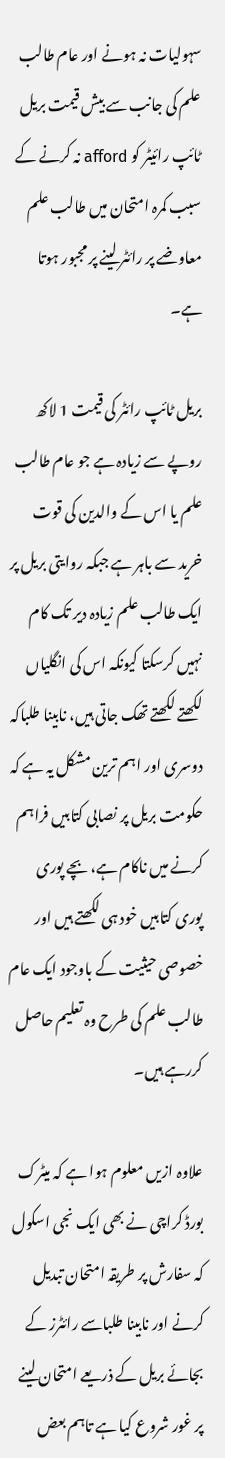سہولیات نہ ہونے اور عام طالب علم کی جانب سے بیش قیمت بریل ٹائپ رائیٹر کو afford نہ کرنے کے سبب کمرہ امتحان میں طالب علم معاوضے پر رائٹر لینے پر مجبور ہوتا ہے۔

بریل ٹائپ رائٹر کی قیمت 1 لاکھ روپے سے زیادہ ہے جو عام طالب علم یا اس کے والدین کی قوت خرید سے باہر ہے جبکہ روایتی بریل پر ایک طالب علم زیادہ دیر تک کام نہیں کرسکتا کیونکہ اس کی انگلیاں لکھتے لکھتے تھک جاتی ہیں، نابینا طلباکہ دوسری اور اہم ترین مشکل یہ ہے کہ حکومت بریل پر نصابی کتابیں فراہم کرنے میں ناکام ہے، بچے پوری پوری کتابیں خود ہی لکھتے ہیں اور خصوصی حیثیت کے باوجود ایک عام طالب علم کی طرح وہ تعلیم حاصل کررہے ہیں۔

علاوہ ازیں معلوم ہوا ہے کہ میٹرک بورڈ کراچی نے بھی ایک نجی اسکول کہ سفارش پر طریقہ امتحان تبدیل کرنے اور نابینا طلباسے رائٹرز کے بجائے بریل کے ذریعے امتحان لینے پر غور شروع کیا ہے تاہم بعض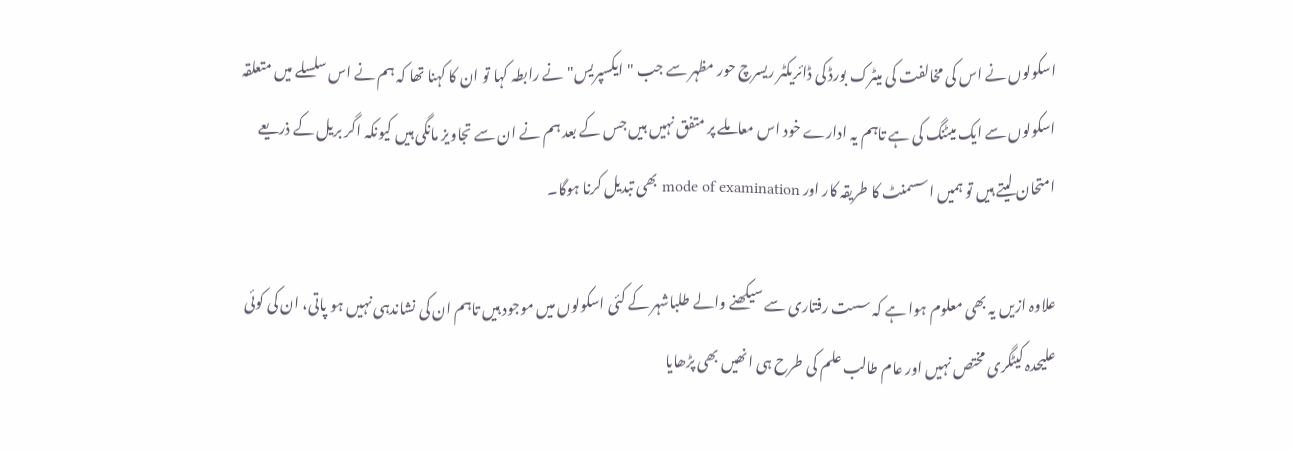اسکولوں نے اس کی مخالفت کی میٹرک بورڈ کی ڈائریکٹر ریسرچ حور مظہر سے جب "ایکسپریس" نے رابطہ کہا تو ان کا کہنا تھا کہ ہم نے اس سلسلے میں متعلقہ اسکولوں سے ایک میٹنگ کی ہے تاہم یہ ادارے خود اس معاملے پر متفق نہیں ہیں جس کے بعد ہم نے ان سے تجاویز مانگی ہیں کیونکہ اگر بریل کے ذریعے امتحان لیتے ہیں تو ہمیں اسسمنٹ کا طریقہ کار اور mode of examination بھی تبدیل کرنا ہوگا۔

علاوہ ازیں یہ بھی معلوم ہوا ہے کہ سست رفتاری سے سیکھنے والے طلباشہر کے کئی اسکولوں میں موجود ہیں تاہم ان کی نشاندہی نہیں ہو پاتی، ان کی کوئی علیحدہ کیٹگری مختص نہیں اور عام طالب علم کی طرح ہی انھیں بھی پڑھایا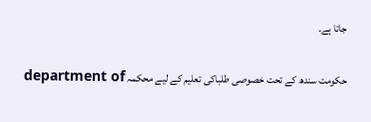جاتا ہے۔

حکومت سندھ کے تحت خصوصی طلباکی تعلیم کے لیے محکمہ department of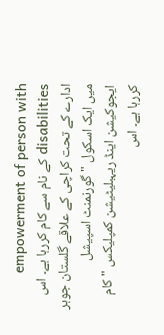empowerment of person with disabilities کے نام سے کام کررہا ہے۔ اس ادارے کے تحت کراچی کے علاقے گلستان جوہر میں ایک اسکول " گورنمنٹ اسپیشل ایجوکیشن اینڈ ریہبلیٹیشن کمپلیکس " کام کررہا ہے۔ اس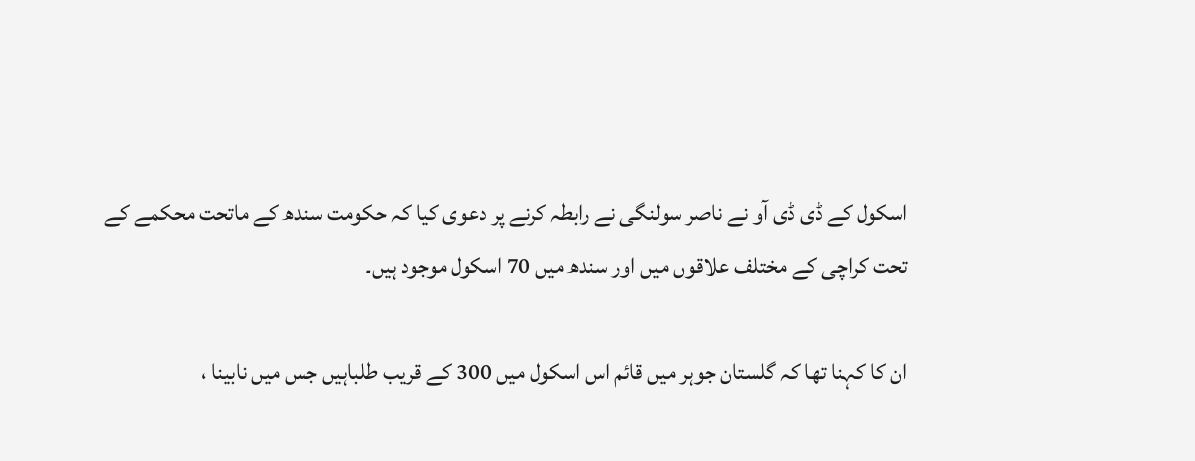اسکول کے ڈی ڈی آو نے ناصر سولنگی نے رابطہ کرنے پر دعوی کیا کہ حکومت سندھ کے ماتحت محکمے کے تحت کراچی کے مختلف علاقوں میں اور سندھ میں 70 اسکول موجود ہیں۔

ان کا کہنا تھا کہ گلستان جوہر میں قائم اس اسکول میں 300 کے قریب طلباہیں جس میں نابینا ،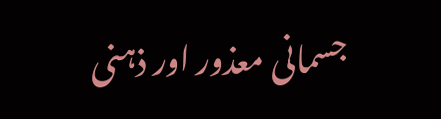جسمانی معذور اور ذہنی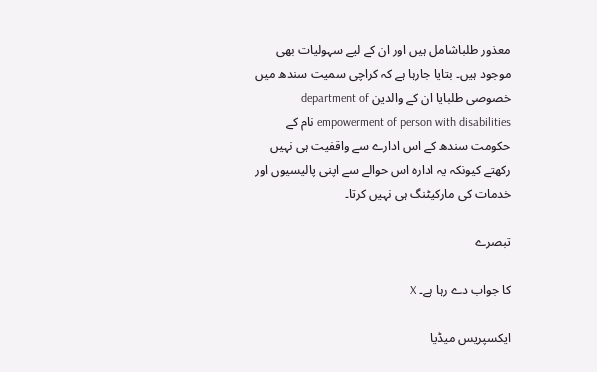معذور طلباشامل ہیں اور ان کے لیے سہولیات بھی موجود ہیں۔ بتایا جارہا ہے کہ کراچی سمیت سندھ میں خصوصی طلبایا ان کے والدین department of empowerment of person with disabilities نام کے حکومت سندھ کے اس ادارے سے واقفیت ہی نہیں رکھتے کیونکہ یہ ادارہ اس حوالے سے اپنی پالیسیوں اور خدمات کی مارکیٹنگ ہی نہیں کرتا۔

تبصرے

کا جواب دے رہا ہے۔ X

ایکسپریس میڈیا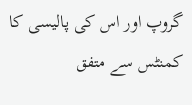گروپ اور اس کی پالیسی کا کمنٹس سے متفق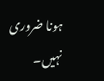ہونا ضروری نہیں۔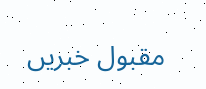مقبول خبریں